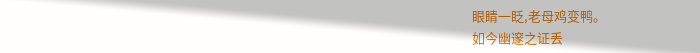眼睛一眨,老母鸡变鸭。
如今幽邃之证丢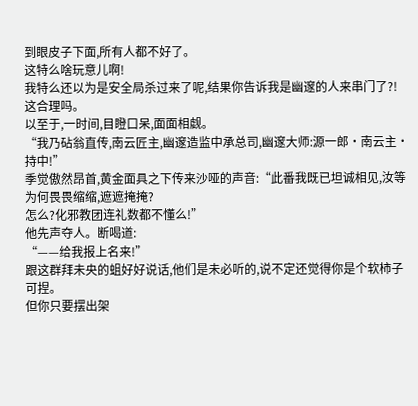到眼皮子下面,所有人都不好了。
这特么啥玩意儿啊!
我特么还以为是安全局杀过来了呢,结果你告诉我是幽邃的人来串门了?!
这合理吗。
以至于,一时间,目瞪口呆,面面相觑。
“我乃砧翁直传,南云匠主,幽邃造监中承总司,幽邃大师:源一郎·南云主·持中!”
季觉傲然昂首,黄金面具之下传来沙哑的声音:“此番我既已坦诚相见,汝等为何畏畏缩缩,遮遮掩掩?
怎么?化邪教团连礼数都不懂么!”
他先声夺人。断喝道:
“——给我报上名来!”
跟这群拜未央的蛆好好说话,他们是未必听的,说不定还觉得你是个软柿子可捏。
但你只要摆出架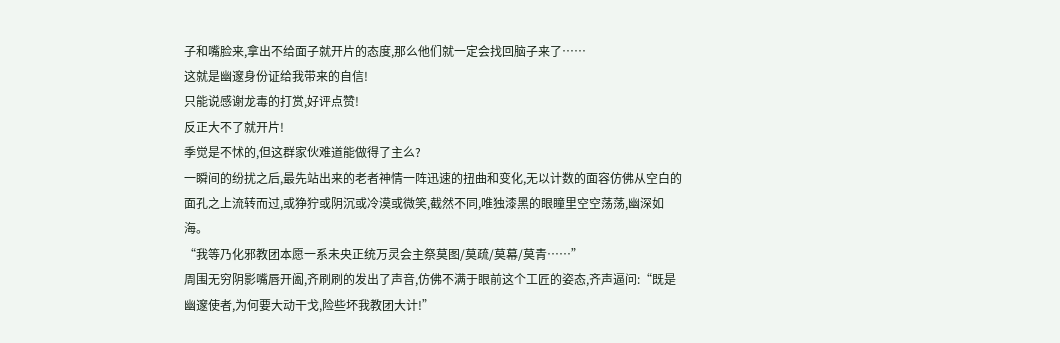子和嘴脸来,拿出不给面子就开片的态度,那么他们就一定会找回脑子来了……
这就是幽邃身份证给我带来的自信!
只能说感谢龙毒的打赏,好评点赞!
反正大不了就开片!
季觉是不怵的,但这群家伙难道能做得了主么?
一瞬间的纷扰之后,最先站出来的老者神情一阵迅速的扭曲和变化,无以计数的面容仿佛从空白的面孔之上流转而过,或狰狞或阴沉或冷漠或微笑,截然不同,唯独漆黑的眼瞳里空空荡荡,幽深如海。
“我等乃化邪教团本愿一系未央正统万灵会主祭莫图/莫疏/莫幕/莫青……”
周围无穷阴影嘴唇开阖,齐刷刷的发出了声音,仿佛不满于眼前这个工匠的姿态,齐声逼问:“既是幽邃使者,为何要大动干戈,险些坏我教团大计!”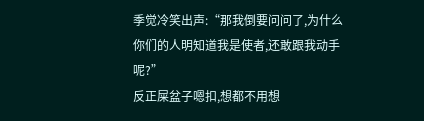季觉冷笑出声:“那我倒要问问了,为什么你们的人明知道我是使者,还敢跟我动手呢?”
反正屎盆子嗯扣,想都不用想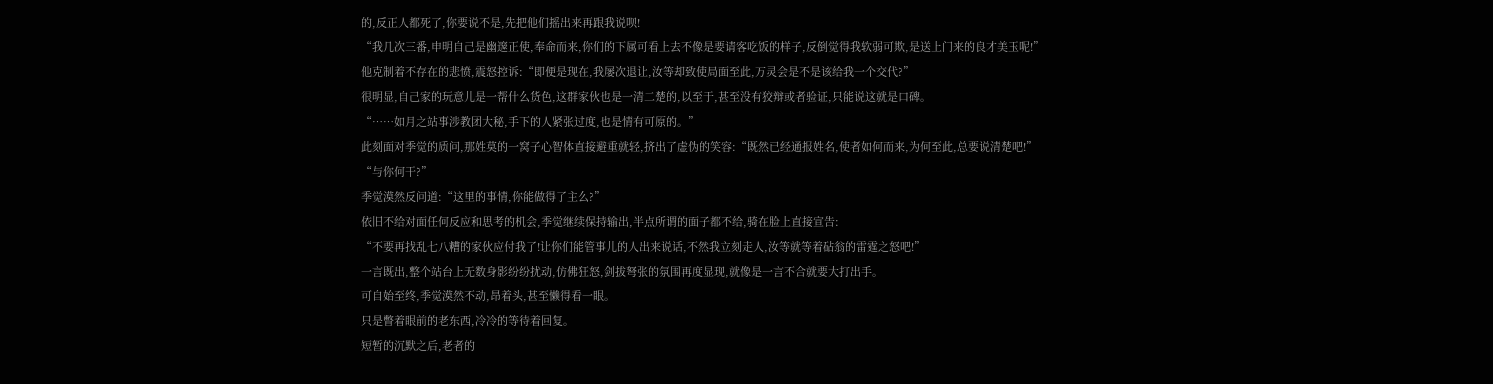的,反正人都死了,你要说不是,先把他们摇出来再跟我说呗!
“我几次三番,申明自己是幽邃正使,奉命而来,你们的下属可看上去不像是要请客吃饭的样子,反倒觉得我软弱可欺,是送上门来的良才美玉呢!”
他克制着不存在的悲愤,震怒控诉:“即便是现在,我屡次退让,汝等却致使局面至此,万灵会是不是该给我一个交代?”
很明显,自己家的玩意儿是一帮什么货色,这群家伙也是一清二楚的,以至于,甚至没有狡辩或者验证,只能说这就是口碑。
“……如月之站事涉教团大秘,手下的人紧张过度,也是情有可原的。”
此刻面对季觉的质问,那姓莫的一窝子心智体直接避重就轻,挤出了虚伪的笑容:“既然已经通报姓名,使者如何而来,为何至此,总要说清楚吧!”
“与你何干?”
季觉漠然反问道:“这里的事情,你能做得了主么?”
依旧不给对面任何反应和思考的机会,季觉继续保持输出,半点所谓的面子都不给,骑在脸上直接宣告:
“不要再找乱七八糟的家伙应付我了!让你们能管事儿的人出来说话,不然我立刻走人,汝等就等着砧翁的雷霆之怒吧!”
一言既出,整个站台上无数身影纷纷扰动,仿佛狂怒,剑拔弩张的氛围再度显现,就像是一言不合就要大打出手。
可自始至终,季觉漠然不动,昂着头,甚至懒得看一眼。
只是瞥着眼前的老东西,冷冷的等待着回复。
短暂的沉默之后,老者的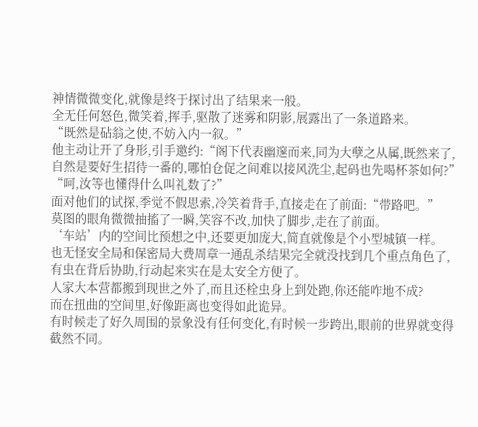神情微微变化,就像是终于探讨出了结果来一般。
全无任何怒色,微笑着,挥手,驱散了迷雾和阴影,展露出了一条道路来。
“既然是砧翁之使,不妨入内一叙。”
他主动让开了身形,引手邀约:“阁下代表幽邃而来,同为大孽之从属,既然来了,自然是要好生招待一番的,哪怕仓促之间难以接风洗尘,起码也先喝杯茶如何?”
“呵,汝等也懂得什么叫礼数了?”
面对他们的试探,季觉不假思索,冷笑着背手,直接走在了前面:“带路吧。”
莫图的眼角微微抽搐了一瞬,笑容不改,加快了脚步,走在了前面。
‘车站’内的空间比预想之中,还要更加庞大,简直就像是个小型城镇一样。
也无怪安全局和保密局大费周章一通乱杀结果完全就没找到几个重点角色了,有虫在背后协助,行动起来实在是太安全方便了。
人家大本营都搬到现世之外了,而且还栓虫身上到处跑,你还能咋地不成?
而在扭曲的空间里,好像距离也变得如此诡异。
有时候走了好久周围的景象没有任何变化,有时候一步跨出,眼前的世界就变得截然不同。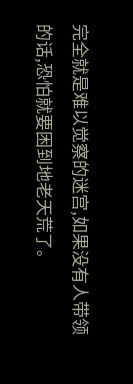完全就是难以觉察的迷宫,如果没有人带领的话,恐怕就要困到地老天荒了。